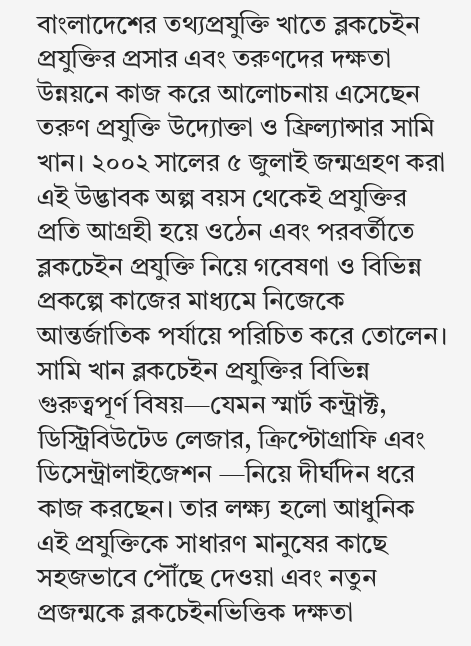বাংলাদেশের তথ্যপ্রযুক্তি খাতে ব্লকচেইন প্রযুক্তির প্রসার এবং তরুণদের দক্ষতা উন্নয়নে কাজ করে আলোচনায় এসেছেন তরুণ প্রযুক্তি উদ্যোক্তা ও ফ্রিল্যান্সার সামি খান। ২০০২ সালের ৫ জুলাই জন্মগ্রহণ করা এই উদ্ভাবক অল্প বয়স থেকেই প্রযুক্তির প্রতি আগ্রহী হয়ে ওঠেন এবং পরবর্তীতে ব্লকচেইন প্রযুক্তি নিয়ে গবেষণা ও বিভিন্ন প্রকল্পে কাজের মাধ্যমে নিজেকে আন্তর্জাতিক পর্যায়ে পরিচিত করে তোলেন।
সামি খান ব্লকচেইন প্রযুক্তির বিভিন্ন গুরুত্বপূর্ণ বিষয়—যেমন স্মার্ট কন্ট্রাক্ট, ডিস্ট্রিবিউটেড লেজার, ক্রিপ্টোগ্রাফি এবং ডিসেন্ট্রালাইজেশন —নিয়ে দীর্ঘদিন ধরে কাজ করছেন। তার লক্ষ্য হলো আধুনিক এই প্রযুক্তিকে সাধারণ মানুষের কাছে সহজভাবে পৌঁছে দেওয়া এবং নতুন প্রজন্মকে ব্লকচেইনভিত্তিক দক্ষতা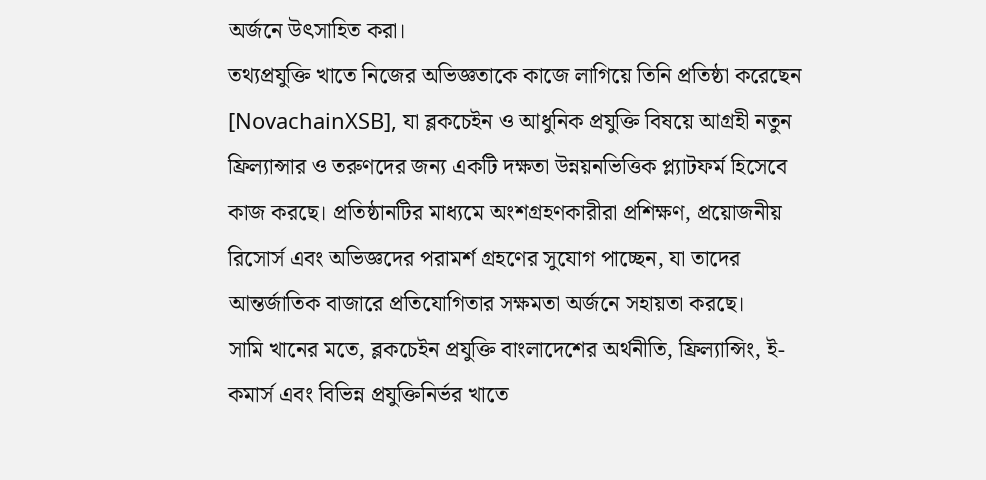অর্জনে উৎসাহিত করা।
তথ্যপ্রযুক্তি খাতে নিজের অভিজ্ঞতাকে কাজে লাগিয়ে তিনি প্রতিষ্ঠা করেছেন [NovachainXSB], যা ব্লকচেইন ও আধুনিক প্রযুক্তি বিষয়ে আগ্রহী নতুন ফ্রিল্যান্সার ও তরুণদের জন্য একটি দক্ষতা উন্নয়নভিত্তিক প্ল্যাটফর্ম হিসেবে কাজ করছে। প্রতিষ্ঠানটির মাধ্যমে অংশগ্রহণকারীরা প্রশিক্ষণ, প্রয়োজনীয় রিসোর্স এবং অভিজ্ঞদের পরামর্শ গ্রহণের সুযোগ পাচ্ছেন, যা তাদের আন্তর্জাতিক বাজারে প্রতিযোগিতার সক্ষমতা অর্জনে সহায়তা করছে।
সামি খানের মতে, ব্লকচেইন প্রযুক্তি বাংলাদেশের অর্থনীতি, ফ্রিল্যান্সিং, ই-কমার্স এবং বিভিন্ন প্রযুক্তিনির্ভর খাতে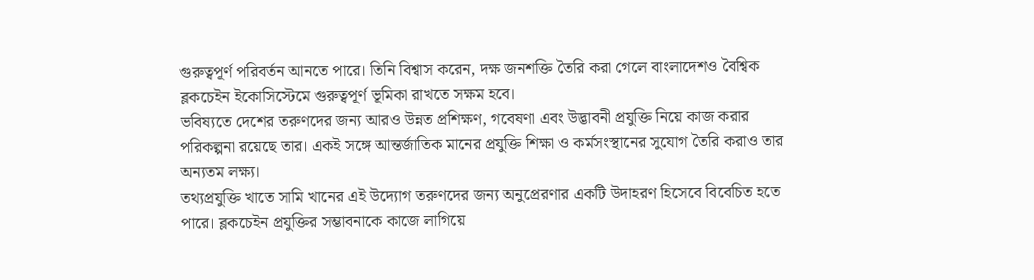গুরুত্বপূর্ণ পরিবর্তন আনতে পারে। তিনি বিশ্বাস করেন, দক্ষ জনশক্তি তৈরি করা গেলে বাংলাদেশও বৈশ্বিক ব্লকচেইন ইকোসিস্টেমে গুরুত্বপূর্ণ ভূমিকা রাখতে সক্ষম হবে।
ভবিষ্যতে দেশের তরুণদের জন্য আরও উন্নত প্রশিক্ষণ, গবেষণা এবং উদ্ভাবনী প্রযুক্তি নিয়ে কাজ করার পরিকল্পনা রয়েছে তার। একই সঙ্গে আন্তর্জাতিক মানের প্রযুক্তি শিক্ষা ও কর্মসংস্থানের সুযোগ তৈরি করাও তার অন্যতম লক্ষ্য।
তথ্যপ্রযুক্তি খাতে সামি খানের এই উদ্যোগ তরুণদের জন্য অনুপ্রেরণার একটি উদাহরণ হিসেবে বিবেচিত হতে পারে। ব্লকচেইন প্রযুক্তির সম্ভাবনাকে কাজে লাগিয়ে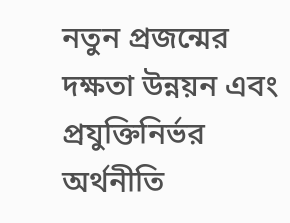নতুন প্রজন্মের দক্ষতা উন্নয়ন এবং প্রযুক্তিনির্ভর অর্থনীতি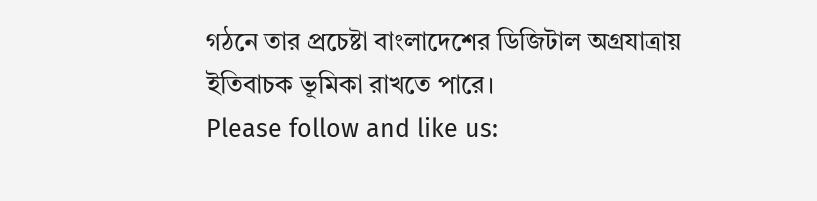গঠনে তার প্রচেষ্টা বাংলাদেশের ডিজিটাল অগ্রযাত্রায় ইতিবাচক ভূমিকা রাখতে পারে।
Please follow and like us: